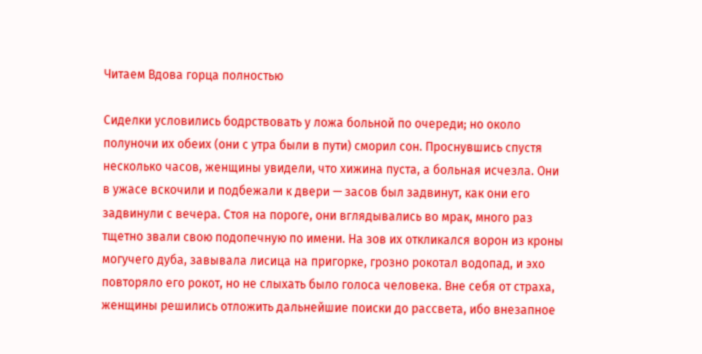Читаем Вдова горца полностью

Сиделки условились бодрствовать у ложа больной по очереди; но около полуночи их обеих (они с утра были в пути) сморил сон. Проснувшись спустя несколько часов, женщины увидели, что хижина пуста, а больная исчезла. Они в ужасе вскочили и подбежали к двери — засов был задвинут, как они его задвинули с вечера. Стоя на пороге, они вглядывались во мрак, много раз тщетно звали свою подопечную по имени. На зов их откликался ворон из кроны могучего дуба, завывала лисица на пригорке, грозно рокотал водопад, и эхо повторяло его рокот, но не слыхать было голоса человека. Вне себя от страха, женщины решились отложить дальнейшие поиски до рассвета, ибо внезапное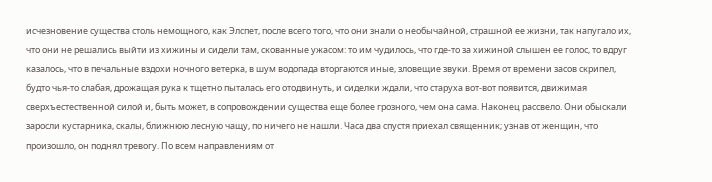исчезновение существа столь немощного, как Элспет, после всего того, что они знали о необычайной, страшной ее жизни, так напугало их, что они не решались выйти из хижины и сидели там, скованные ужасом: то им чудилось, что где-то за хижиной слышен ее голос, то вдруг казалось, что в печальные вздохи ночного ветерка, в шум водопада вторгаются иные, зловещие звуки. Время от времени засов скрипел, будто чья-то слабая, дрожащая рука к тщетно пыталась его отодвинуть, и сиделки ждали, что старуха вот-вот появится, движимая сверхъестественной силой и, быть может, в сопровождении существа еще более грозного, чем она сама. Наконец рассвело. Они обыскали заросли кустарника, скалы, ближнюю лесную чащу, по ничего не нашли. Часа два спустя приехал священник; узнав от женщин, что произошло, он поднял тревогу. По всем направлениям от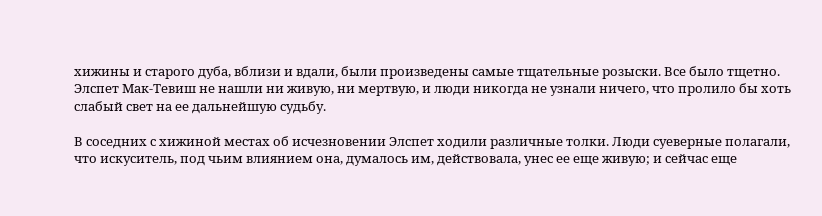хижины и старого дуба, вблизи и вдали, были произведены самые тщательные розыски. Все было тщетно. Элспет Мак-Тевиш не нашли ни живую, ни мертвую, и люди никогда не узнали ничего, что пролило бы хоть слабый свет на ее дальнейшую судьбу.

В соседних с хижиной местах об исчезновении Элспет ходили различные толки. Люди суеверные полагали, что искуситель, под чьим влиянием она, думалось им, действовала, унес ее еще живую; и сейчас еще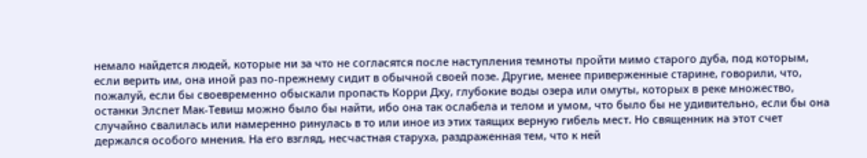немало найдется людей, которые ни за что не согласятся после наступления темноты пройти мимо старого дуба, под которым, если верить им, она иной раз по-прежнему сидит в обычной своей позе. Другие, менее приверженные старине, говорили, что, пожалуй, если бы своевременно обыскали пропасть Корри Дху, глубокие воды озера или омуты, которых в реке множество, останки Элспет Мак-Тевиш можно было бы найти, ибо она так ослабела и телом и умом, что было бы не удивительно, если бы она случайно свалилась или намеренно ринулась в то или иное из этих таящих верную гибель мест. Но священник на этот счет держался особого мнения. На его взгляд, несчастная старуха, раздраженная тем, что к ней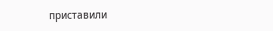приставили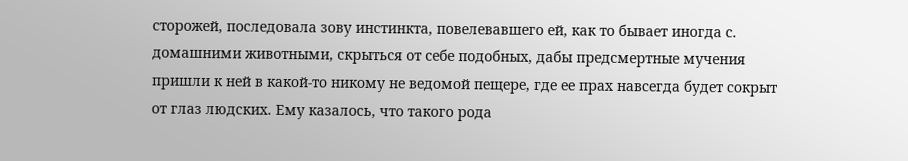сторожей, последовала зову инстинкта, повелевавшего ей, как то бывает иногда с. домашними животными, скрыться от себе подобных, дабы предсмертные мучения пришли к ней в какой-то никому не ведомой пещере, где ее прах навсегда будет сокрыт от глаз людских. Ему казалось, что такого рода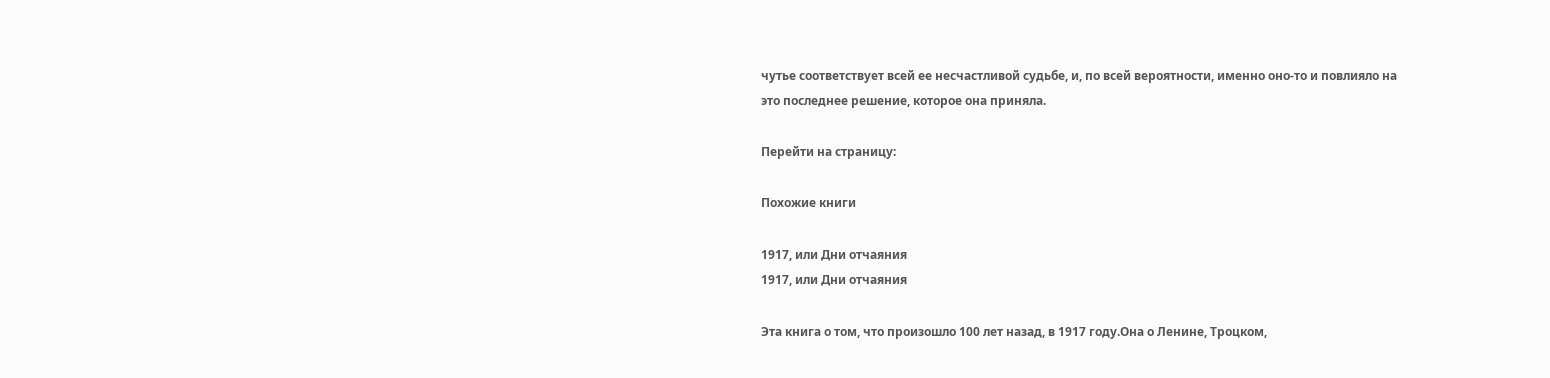чутье соответствует всей ее несчастливой судьбе, и, по всей вероятности, именно оно-то и повлияло на это последнее решение, которое она приняла.

Перейти на страницу:

Похожие книги

1917, или Дни отчаяния
1917, или Дни отчаяния

Эта книга о том, что произошло 100 лет назад, в 1917 году.Она о Ленине, Троцком,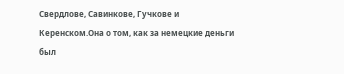Свердлове, Савинкове, Гучкове и Керенском.Она о том, как за немецкие деньги был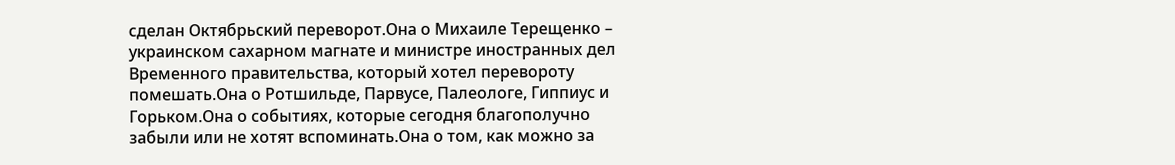сделан Октябрьский переворот.Она о Михаиле Терещенко – украинском сахарном магнате и министре иностранных дел Временного правительства, который хотел перевороту помешать.Она о Ротшильде, Парвусе, Палеологе, Гиппиус и Горьком.Она о событиях, которые сегодня благополучно забыли или не хотят вспоминать.Она о том, как можно за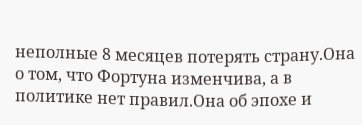неполные 8 месяцев потерять страну.Она о том, что Фортуна изменчива, а в политике нет правил.Она об эпохе и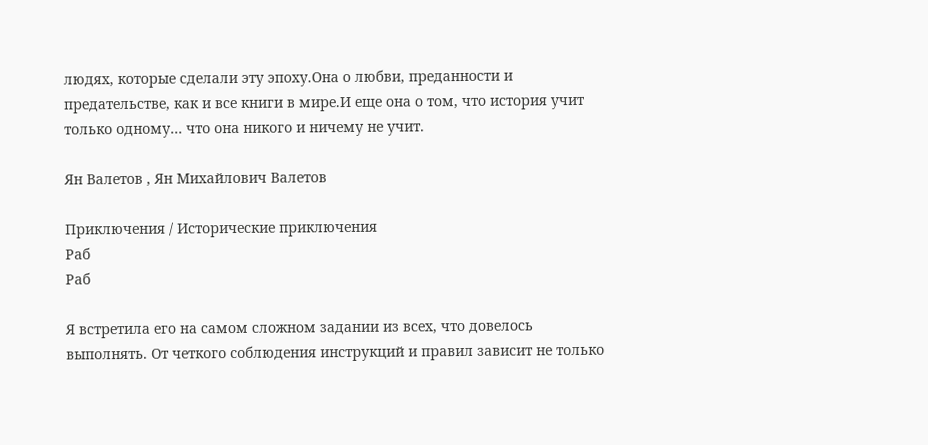людях, которые сделали эту эпоху.Она о любви, преданности и предательстве, как и все книги в мире.И еще она о том, что история учит только одному… что она никого и ничему не учит.

Ян Валетов , Ян Михайлович Валетов

Приключения / Исторические приключения
Раб
Раб

Я встретила его на самом сложном задании из всех, что довелось выполнять. От четкого соблюдения инструкций и правил зависит не только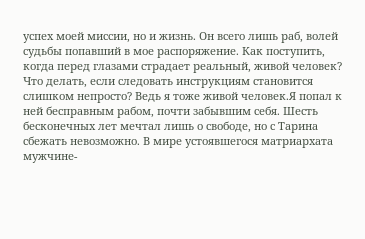успех моей миссии, но и жизнь. Он всего лишь раб, волей судьбы попавший в мое распоряжение. Как поступить, когда перед глазами страдает реальный, живой человек? Что делать, если следовать инструкциям становится слишком непросто? Ведь я тоже живой человек.Я попал к ней бесправным рабом, почти забывшим себя. Шесть бесконечных лет мечтал лишь о свободе, но с Тарина сбежать невозможно. В мире устоявшегося матриархата мужчине-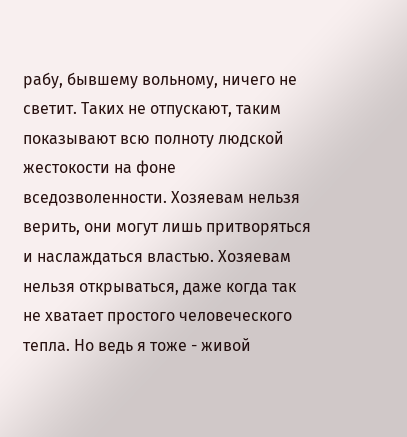рабу, бывшему вольному, ничего не светит. Таких не отпускают, таким показывают всю полноту людской жестокости на фоне вседозволенности. Хозяевам нельзя верить, они могут лишь притворяться и наслаждаться властью. Хозяевам нельзя открываться, даже когда так не хватает простого человеческого тепла. Но ведь я тоже - живой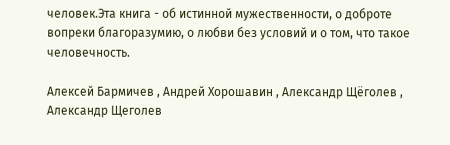человек.Эта книга - об истинной мужественности, о доброте вопреки благоразумию, о любви без условий и о том, что такое человечность.

Алексей Бармичев , Андрей Хорошавин , Александр Щёголев , Александр Щеголев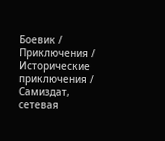Боевик / Приключения / Исторические приключения / Самиздат, сетевая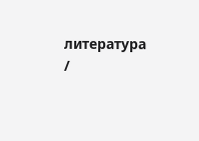литература /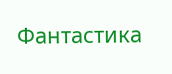Фантастика